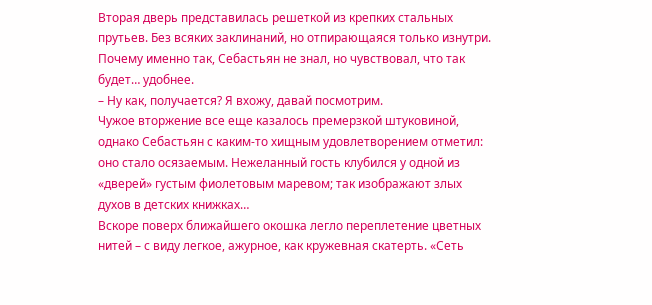Вторая дверь представилась решеткой из крепких стальных прутьев. Без всяких заклинаний, но отпирающаяся только изнутри. Почему именно так, Себастьян не знал, но чувствовал, что так будет… удобнее.
– Ну как, получается? Я вхожу, давай посмотрим.
Чужое вторжение все еще казалось премерзкой штуковиной, однако Себастьян с каким-то хищным удовлетворением отметил: оно стало осязаемым. Нежеланный гость клубился у одной из «дверей» густым фиолетовым маревом; так изображают злых духов в детских книжках…
Вскоре поверх ближайшего окошка легло переплетение цветных нитей – с виду легкое, ажурное, как кружевная скатерть. «Сеть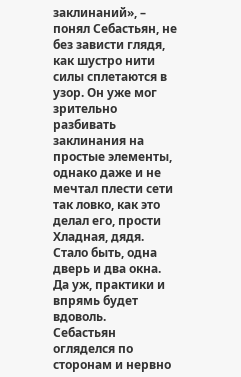заклинаний», – понял Себастьян, не без зависти глядя, как шустро нити силы сплетаются в узор. Он уже мог зрительно разбивать заклинания на простые элементы, однако даже и не мечтал плести сети так ловко, как это делал его, прости Хладная, дядя.
Стало быть, одна дверь и два окна. Да уж, практики и впрямь будет вдоволь.
Себастьян огляделся по сторонам и нервно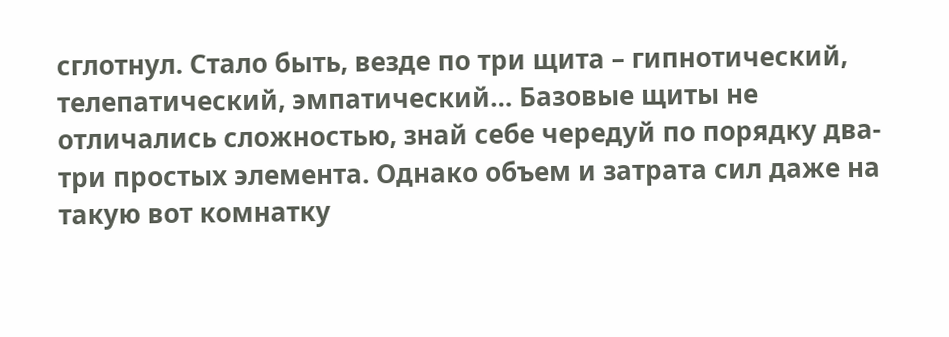сглотнул. Стало быть, везде по три щита – гипнотический, телепатический, эмпатический… Базовые щиты не отличались сложностью, знай себе чередуй по порядку два-три простых элемента. Однако объем и затрата сил даже на такую вот комнатку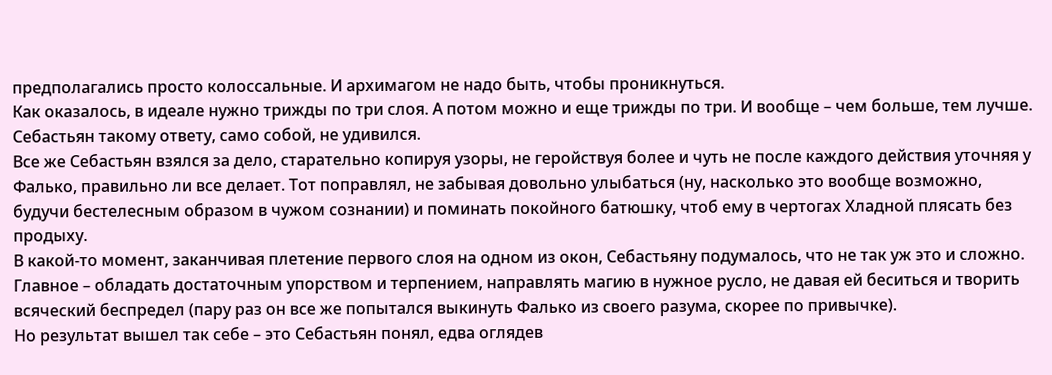предполагались просто колоссальные. И архимагом не надо быть, чтобы проникнуться.
Как оказалось, в идеале нужно трижды по три слоя. А потом можно и еще трижды по три. И вообще – чем больше, тем лучше.
Себастьян такому ответу, само собой, не удивился.
Все же Себастьян взялся за дело, старательно копируя узоры, не геройствуя более и чуть не после каждого действия уточняя у Фалько, правильно ли все делает. Тот поправлял, не забывая довольно улыбаться (ну, насколько это вообще возможно, будучи бестелесным образом в чужом сознании) и поминать покойного батюшку, чтоб ему в чертогах Хладной плясать без продыху.
В какой-то момент, заканчивая плетение первого слоя на одном из окон, Себастьяну подумалось, что не так уж это и сложно. Главное – обладать достаточным упорством и терпением, направлять магию в нужное русло, не давая ей беситься и творить всяческий беспредел (пару раз он все же попытался выкинуть Фалько из своего разума, скорее по привычке).
Но результат вышел так себе – это Себастьян понял, едва оглядев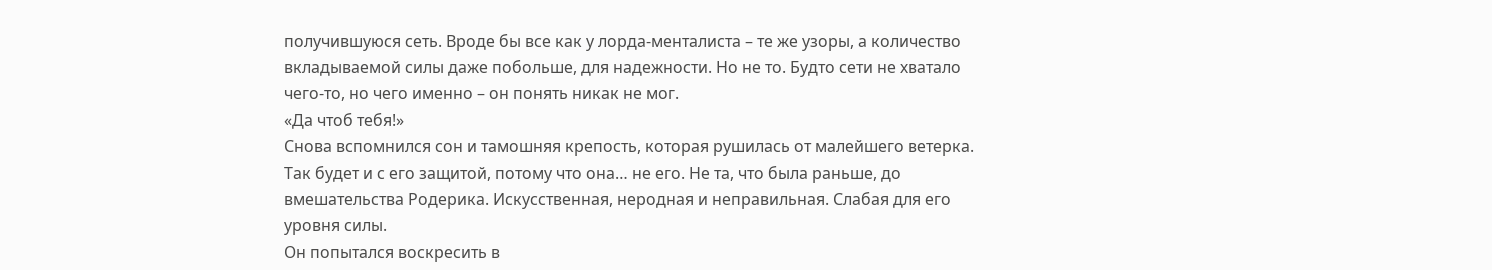получившуюся сеть. Вроде бы все как у лорда-менталиста – те же узоры, а количество вкладываемой силы даже побольше, для надежности. Но не то. Будто сети не хватало чего-то, но чего именно – он понять никак не мог.
«Да чтоб тебя!»
Снова вспомнился сон и тамошняя крепость, которая рушилась от малейшего ветерка. Так будет и с его защитой, потому что она… не его. Не та, что была раньше, до вмешательства Родерика. Искусственная, неродная и неправильная. Слабая для его уровня силы.
Он попытался воскресить в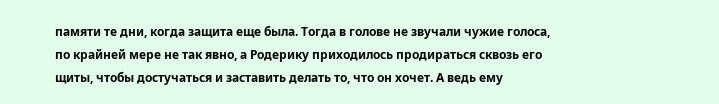памяти те дни, когда защита еще была. Тогда в голове не звучали чужие голоса, по крайней мере не так явно, а Родерику приходилось продираться сквозь его щиты, чтобы достучаться и заставить делать то, что он хочет. А ведь ему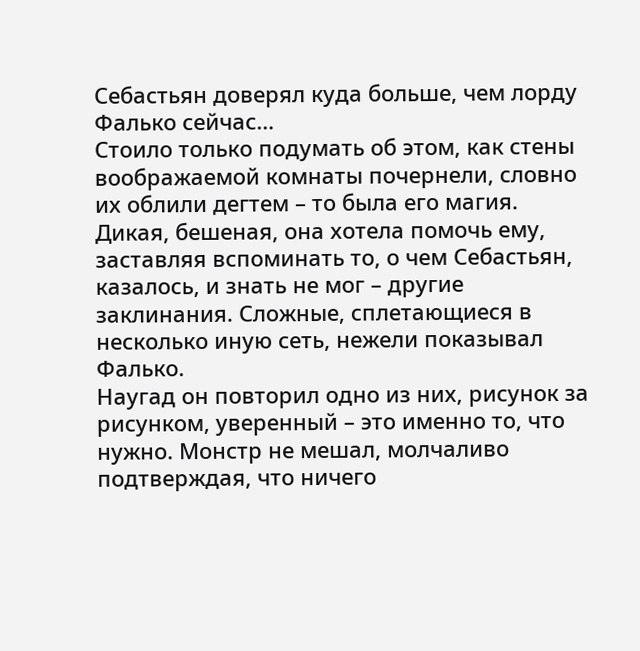Себастьян доверял куда больше, чем лорду Фалько сейчас…
Стоило только подумать об этом, как стены воображаемой комнаты почернели, словно их облили дегтем – то была его магия. Дикая, бешеная, она хотела помочь ему, заставляя вспоминать то, о чем Себастьян, казалось, и знать не мог – другие заклинания. Сложные, сплетающиеся в несколько иную сеть, нежели показывал Фалько.
Наугад он повторил одно из них, рисунок за рисунком, уверенный – это именно то, что нужно. Монстр не мешал, молчаливо подтверждая, что ничего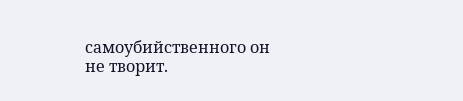самоубийственного он не творит.